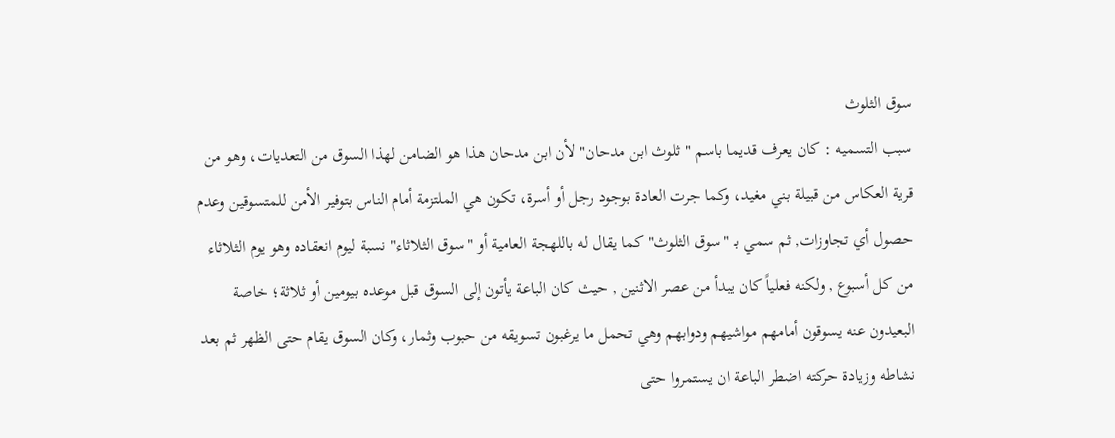سوق الثلوث
سبب التسميه : كان يعرف قديما باسم " ثلوث ابن مدحان" لأن ابن مدحان هذا هو الضامن لهذا السوق من التعديات، وهو من قرية العكاس من قبيلة بني مغيد، وكما جرت العادة بوجود رجل أو أسرة، تكون هي الملتزمة أمام الناس بتوفير الأمن للمتسوقين وعدم حصول أي تجاوزات, ثم سمي بـ "سوق الثلوث" كما يقال له باللهجة العامية أو "سوق الثلاثاء" نسبة ليوم انعقاده وهو يوم الثلاثاء من كل أسبوع , ولكنه فعلياً كان يبدأ من عصر الاثنين , حيث كان الباعة يأتون إلى السوق قبل موعده بيومين أو ثلاثة؛ خاصة البعيدون عنه يسوقون أمامهم مواشيهم ودوابهم وهي تحمل ما يرغبون تسويقه من حبوب وثمار، وكان السوق يقام حتى الظهر ثم بعد نشاطه وزيادة حركته اضطر الباعة ان يستمروا حتى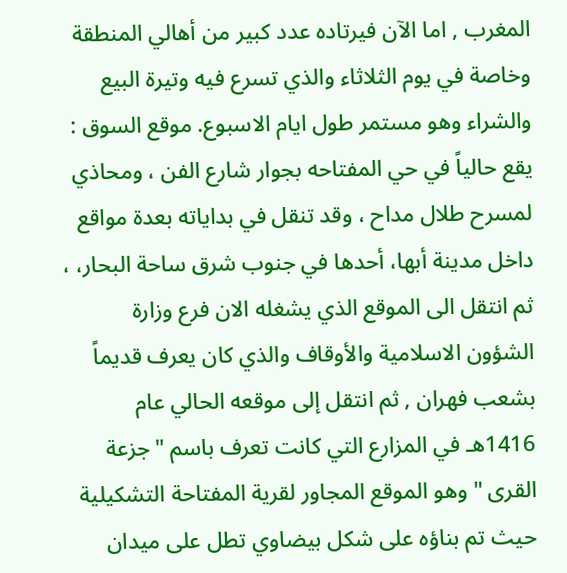المغرب , اما الآن فيرتاده عدد كبير من أهالي المنطقة وخاصة في يوم الثلاثاء والذي تسرع فيه وتيرة البيع والشراء وهو مستمر طول ايام الاسبوع. موقع السوق : يقع حالياً في حي المفتاحه بجوار شارع الفن ، ومحاذي لمسرح طلال مداح ، وقد تنقل في بداياته بعدة مواقع داخل مدينة أبها، أحدها في جنوب شرق ساحة البحار، ، ثم انتقل الى الموقع الذي يشغله الان فرع وزارة الشؤون الاسلامية والأوقاف والذي كان يعرف قديماً بشعب فهران , ثم انتقل إلى موقعه الحالي عام 1416هـ في المزارع التي كانت تعرف باسم "جزعة القرى " وهو الموقع المجاور لقرية المفتاحة التشكيلية حيث تم بناؤه على شكل بيضاوي تطل على ميدان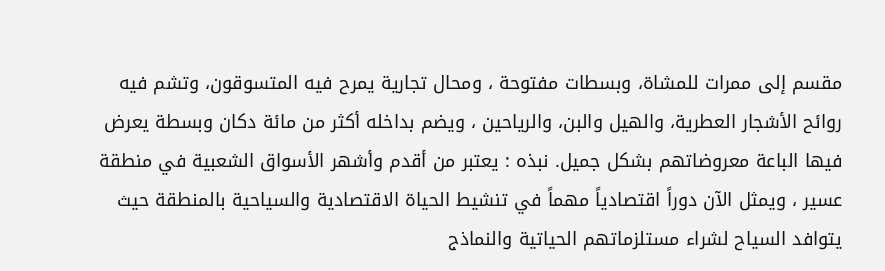مقسم إلى ممرات للمشاة، وبسطات مفتوحة ، ومحال تجارية يمرح فيه المتسوقون، وتشم فيه روائح الأشجار العطرية، والهيل والبن، والرياحين ، ويضم بداخله أكثر من مائة دكان وبسطة يعرض فيها الباعة معروضاتهم بشكل جميل. نبذه : يعتبر من أقدم وأشهر الأسواق الشعبية في منطقة عسير ، ويمثل الآن دوراً اقتصادياً مهماً في تنشيط الحياة الاقتصادية والسياحية بالمنطقة حيث يتوافد السياح لشراء مستلزماتهم الحياتية والنماذج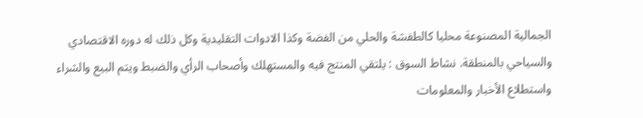الجمالية المصنوعة محليا كالطفشة والحلي من الفضة وكذا الادوات التقليدية وكل ذلك له دوره الاقتصادي والسياحي بالمنطقة. نشاط السوق : يلتقي المنتج فيه والمستهلك وأصحاب الرأي والضبط ويتم البيع والشراء واستطلاع الأخبار والمعلومات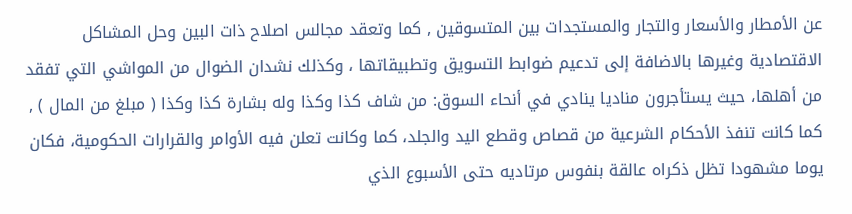عن الأمطار والأسعار والتجار والمستجدات بين المتسوقين , كما وتعقد مجالس اصلاح ذات البين وحل المشاكل الاقتصادية وغيرها بالاضافة إلى تدعيم ضوابط التسويق وتطبيقاتها ، وكذلك نشدان الضوال من المواشي التي تفقد من أهلها، حيث يستأجرون مناديا ينادي في أنحاء السوق: من شاف كذا وكذا وله بشارة كذا وكذا ( مبلغ من المال ) , كما كانت تنفذ الأحكام الشرعية من قصاص وقطع اليد والجلد، كما وكانت تعلن فيه الأوامر والقرارات الحكومية، فكان يوما مشهودا تظل ذكراه عالقة بنفوس مرتاديه حتى الأسبوع الذي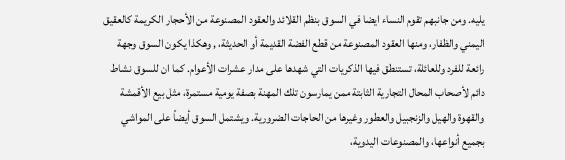يليه. ومن جانبهم تقوم النساء ايضا في السوق بنظم القلائد والعقود المصنوعة من الأحجار الكريمة كالعقيق اليمني والظفار، ومنها العقود المصنوعة من قطع الفضة القديمة أو الحديثة، , وهكذا يكون السوق وجهة رائعة للفرد وللعائلة، تستنطق فيها الذكريات التي شهدها على مدار عشرات الأعوام. كما ان للسوق نشاط دائم لأصحاب المحال التجارية الثابتة ممن يمارسون تلك المهنة بصفة يومية مستمرة، مثل بيع الأقمشة والقهوة والهيل والزنجبيل والعطور وغيرها من الحاجات الضرورية. ويشتمل السوق أيضاً على المواشي بجميع أنواعها، والمصنوعات اليدوية،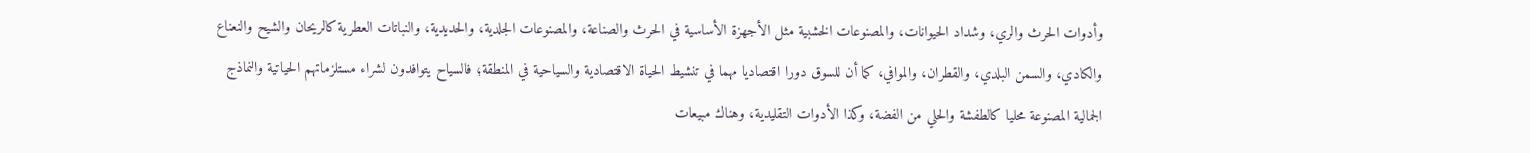وأدوات الحرث والري، وشداد الحيوانات، والمصنوعات الخشبية مثل الأجهزة الأساسية في الحرث والصناعة، والمصنوعات الجلدية، والحديدية، والنباتات العطرية كالريحان والشيح والنعناع والكادي، والسمن البلدي، والقطران، والموافي، كما أن للسوق دورا اقتصاديا مهما في تنشيط الحياة الاقتصادية والسياحية في المنطقة؛ فالسياح يتوافدون لشراء مستلزماتهم الحياتية والنماذج الجمالية المصنوعة محليا كالطفشة والحلي من الفضة، وكذا الأدوات التقليدية، وهناك مبيعات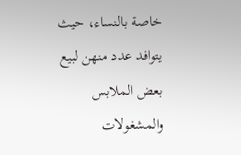خاصة بالنساء، حيث يتوافد عدد منهن لبيع بعض الملابس والمشغولات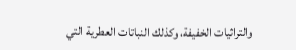والتراثيات الخفيفة، وكذلك النباتات العطرية التي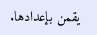يقمن بإعدادها.